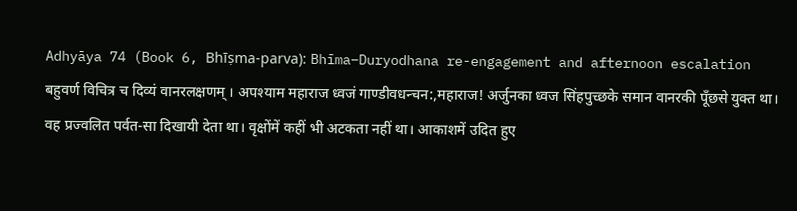Adhyāya 74 (Book 6, Bhīṣma-parva): Bhīma–Duryodhana re-engagement and afternoon escalation
बहुवर्ण विचित्र च दिव्यं वानरलक्षणम् । अपश्याम महाराज ध्वजं गाण्डीवधन्चन:,महाराज! अर्जुनका ध्वज सिंहपुच्छके समान वानरकी पूँछसे युक्त था। वह प्रज्वलित पर्वत-सा दिखायी देता था। वृक्षोंमें कहीं भी अटकता नहीं था। आकाशमें उदित हुए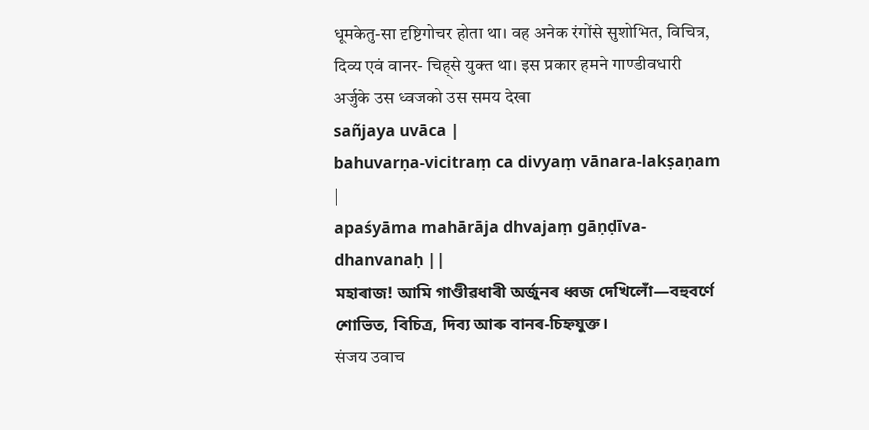धूमकेतु-सा दृष्टिगोचर होता था। वह अनेक रंगोंसे सुशोभित, विचित्र, दिव्य एवं वानर- चिह्से युक्त था। इस प्रकार हमने गाण्डीवधारी अर्जुके उस ध्वजको उस समय देखा
sañjaya uvāca |
bahuvarṇa-vicitraṃ ca divyaṃ vānara-lakṣaṇam |
apaśyāma mahārāja dhvajaṃ gāṇḍīva-dhanvanaḥ ||
মহাৰাজ! আমি গাণ্ডীৱধাৰী অৰ্জুনৰ ধ্বজ দেখিলোঁ—বহুবৰ্ণে শোভিত, বিচিত্ৰ, দিব্য আৰু বানৰ-চিহ্নযুক্ত।
संजय उवाच